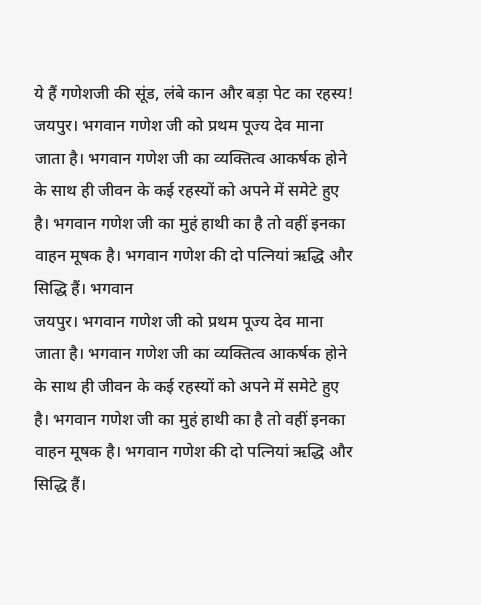ये हैं गणेशजी की सूंड, लंबे कान और बड़ा पेट का रहस्य!
जयपुर। भगवान गणेश जी को प्रथम पूज्य देव माना जाता है। भगवान गणेश जी का व्यक्तित्व आकर्षक होने के साथ ही जीवन के कई रहस्यों को अपने में समेटे हुए है। भगवान गणेश जी का मुहं हाथी का है तो वहीं इनका वाहन मूषक है। भगवान गणेश की दो पत्नियां ऋद्धि और सिद्धि हैं। भगवान
जयपुर। भगवान गणेश जी को प्रथम पूज्य देव माना जाता है। भगवान गणेश जी का व्यक्तित्व आकर्षक होने के साथ ही जीवन के कई रहस्यों को अपने में समेटे हुए है। भगवान गणेश जी का मुहं हाथी का है तो वहीं इनका वाहन मूषक है। भगवान गणेश की दो पत्नियां ऋद्धि और सिद्धि हैं।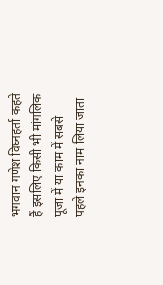भगवान गणेश विघ्नहर्ता कहते हैं इसलिए किसी भी मांगलिक पूजा में या काम में सबसे पहले इनका नाम लिया जाता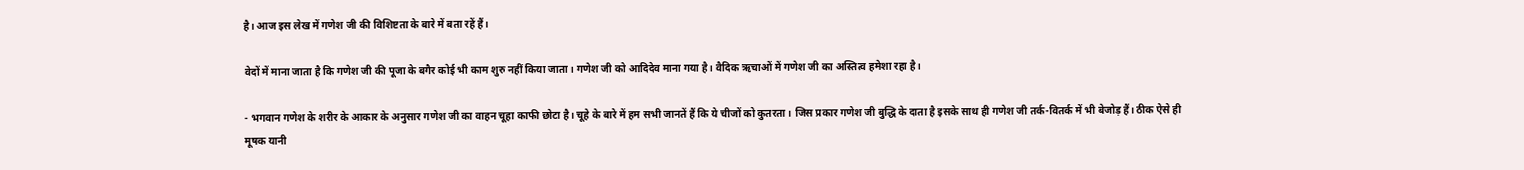है। आज इस लेख में गणेश जी की विशिष्टता के बारे में बता रहें हैं।

वेदों में माना जाता है कि गणेश जी की पूजा के बगैर कोई भी काम शुरु नहीं किया जाता। गणेश जी को आदिदेव माना गया है। वैदिक ऋचाओं में गणेश जी का अस्तित्व हमेशा रहा है।

- भगवान गणेश के शरीर के आकार के अनुसार गणेश जी का वाहन चूहा काफी छोटा है। चूहे के बारे में हम सभी जानतें हैं कि ये चीजों को कुतरता। जिस प्रकार गणेश जी बुद्धि के दाता है इसके साथ ही गणेश जी तर्क-वितर्क में भी बेजोड़ हैं। ठीक ऐसे ही मूषक यानी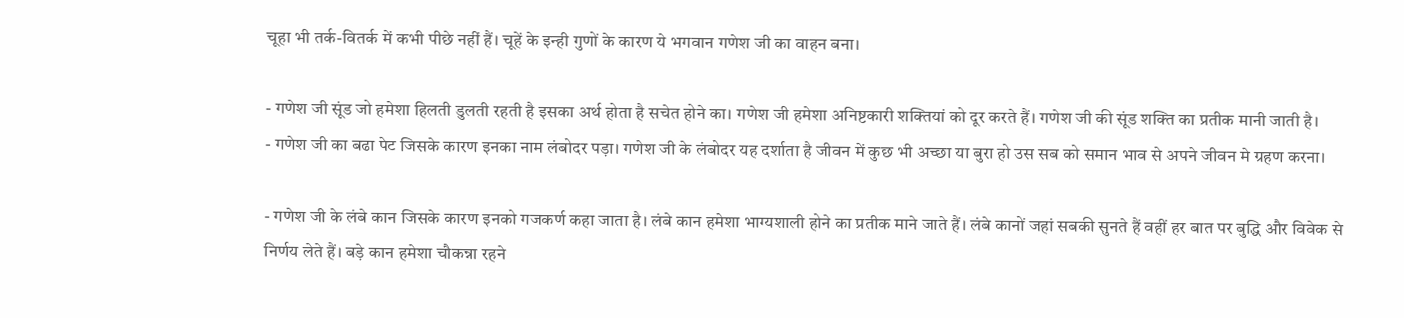चूहा भी तर्क-वितर्क में कभी पीछे नहीं हैं। चूहें के इन्ही गुणों के कारण ये भगवान गणेश जी का वाहन बना।

- गणेश जी सूंड जो हमेशा हिलती डुलती रहती है इसका अर्थ होता है सचेत होने का। गणेश जी हमेशा अनिष्टकारी शक्तियां को दूर करते हैं। गणेश जी की सूंड शक्ति का प्रतीक मानी जाती है।
- गणेश जी का बढा पेट जिसके कारण इनका नाम लंबोदर पड़ा। गणेश जी के लंबोदर यह दर्शाता है जीवन में कुछ भी अच्छा या बुरा हो उस सब को समान भाव से अपने जीवन मे ग्रहण करना।

- गणेश जी के लंबे कान जिसके कारण इनको गजकर्ण कहा जाता है। लंबे कान हमेशा भाग्यशाली होने का प्रतीक माने जाते हैं। लंबे कानों जहां सबकी सुनते हैं वहीं हर बात पर बुद्धि और विवेक से निर्णय लेते हैं। बड़े कान हमेशा चौकन्ना रहने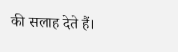की सलाह देते हैं।